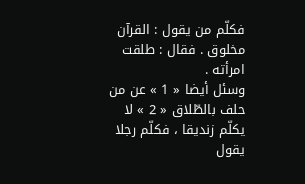فكلّم من يقول : القرآن مخلوق . فقال : طلقت امرأته .
وسئل أيضا « 1 » عن من حلف بالطّلاق « 2 » لا يكلّم زنديقا ، فكلّم رجلا يقول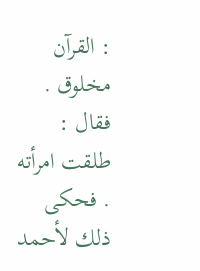: القرآن مخلوق . فقال : طلقت امرأته . فحكى ذلك لأحمد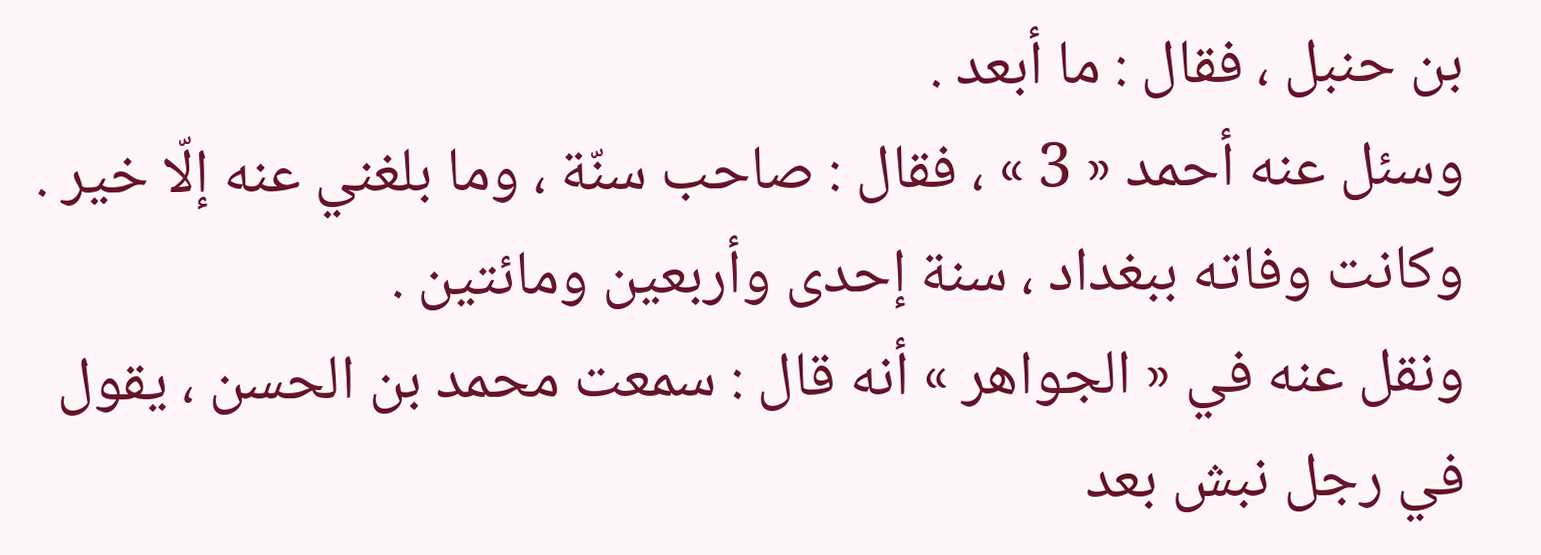بن حنبل ، فقال : ما أبعد .
وسئل عنه أحمد « 3 » ، فقال : صاحب سنّة ، وما بلغني عنه إلّا خير .
وكانت وفاته ببغداد ، سنة إحدى وأربعين ومائتين .
ونقل عنه في « الجواهر » أنه قال : سمعت محمد بن الحسن ، يقول في رجل نبش بعد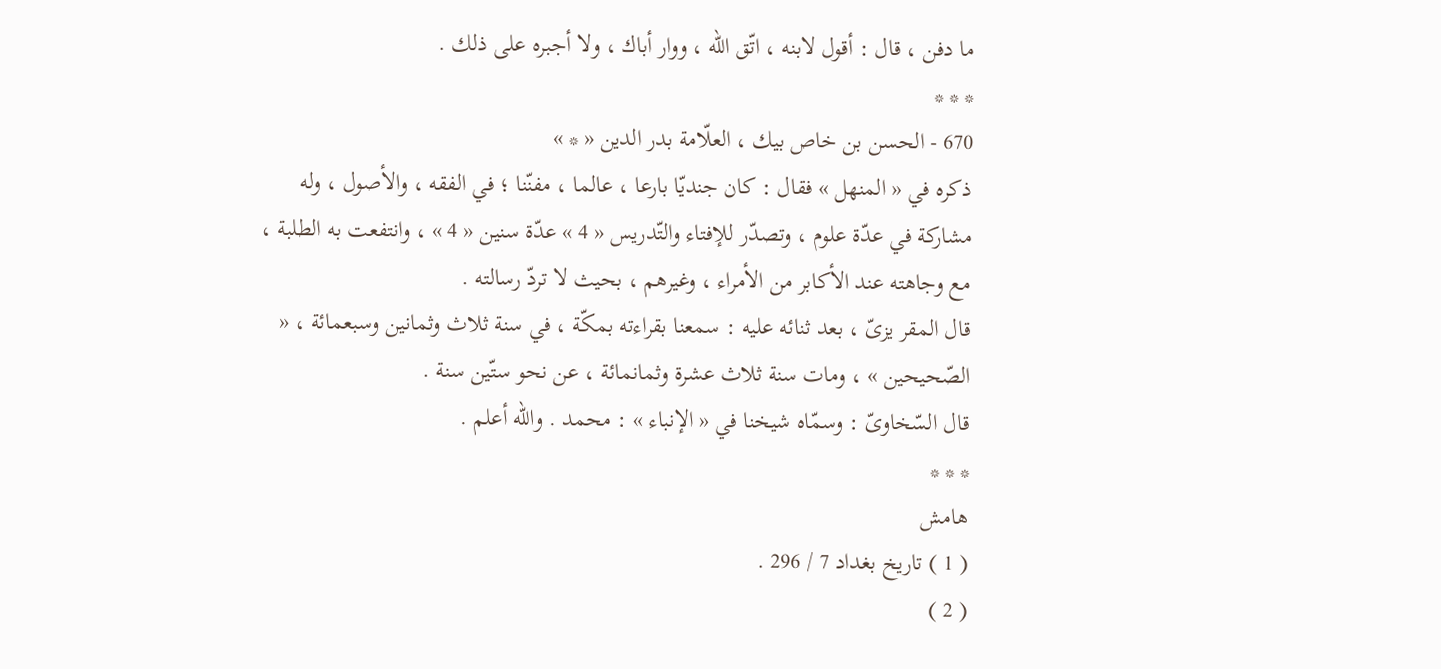ما دفن ، قال : أقول لابنه ، اتّق الله ، ووار أباك ، ولا أجبره على ذلك .
* * *
670 - الحسن بن خاص بيك ، العلّامة بدر الدين « * »
ذكره في « المنهل » فقال : كان جنديّا بارعا ، عالما ، مفنّنا ؛ في الفقه ، والأصول ، وله مشاركة في عدّة علوم ، وتصدّر للإفتاء والتّدريس « 4 » عدّة سنين « 4 » ، وانتفعت به الطلبة ، مع وجاهته عند الأكابر من الأمراء ، وغيرهم ، بحيث لا تردّ رسالته .
قال المقر يزىّ ، بعد ثنائه عليه : سمعنا بقراءته بمكّة ، في سنة ثلاث وثمانين وسبعمائة ، « الصّحيحين » ، ومات سنة ثلاث عشرة وثمانمائة ، عن نحو ستّين سنة .
قال السّخاوىّ : وسمّاه شيخنا في « الإنباء » : محمد . والله أعلم .
* * *
هامش
( 1 ) تاريخ بغداد 7 / 296 .
( 2 )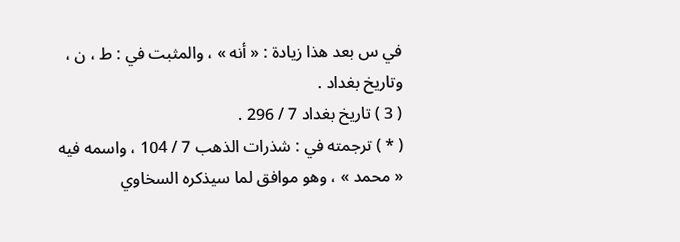في س بعد هذا زيادة : « أنه » ، والمثبت في : ط ، ن ، وتاريخ بغداد .
( 3 ) تاريخ بغداد 7 / 296 .
( * ) ترجمته في : شذرات الذهب 7 / 104 ، واسمه فيه « محمد » ، وهو موافق لما سيذكره السخاوي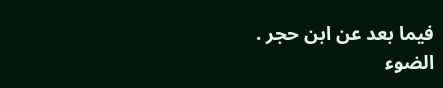فيما بعد عن ابن حجر .
الضوء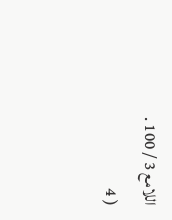اللامع 3 / 100 .
( 4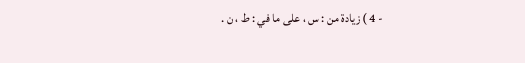- 4 ) زيادة من : س ، على ما في : ط ، ن .